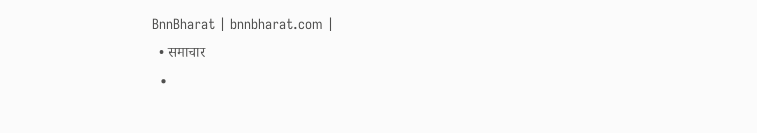BnnBharat | bnnbharat.com |
  • समाचार
  •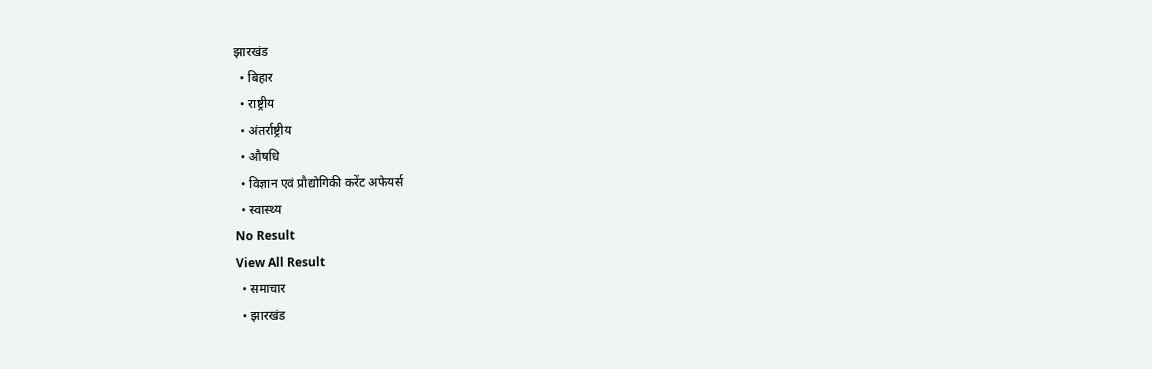झारखंड
  • बिहार
  • राष्ट्रीय
  • अंतर्राष्ट्रीय
  • औषधि
  • विज्ञान एवं प्रौद्योगिकी करेंट अफेयर्स
  • स्वास्थ्य
No Result
View All Result
  • समाचार
  • झारखंड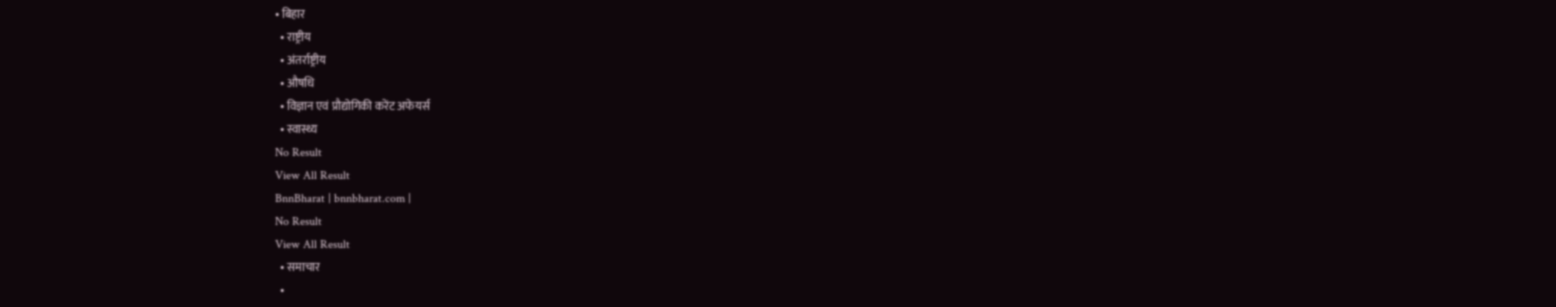• बिहार
  • राष्ट्रीय
  • अंतर्राष्ट्रीय
  • औषधि
  • विज्ञान एवं प्रौद्योगिकी करेंट अफेयर्स
  • स्वास्थ्य
No Result
View All Result
BnnBharat | bnnbharat.com |
No Result
View All Result
  • समाचार
  •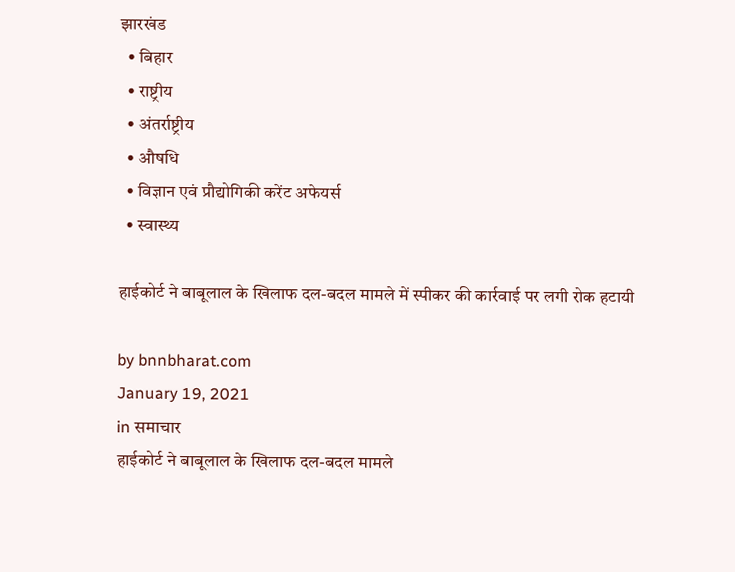झारखंड
  • बिहार
  • राष्ट्रीय
  • अंतर्राष्ट्रीय
  • औषधि
  • विज्ञान एवं प्रौद्योगिकी करेंट अफेयर्स
  • स्वास्थ्य

हाईकोर्ट ने बाबूलाल के खिलाफ दल-बदल मामले में स्पीकर की कार्रवाई पर लगी रोक हटायी

by bnnbharat.com
January 19, 2021
in समाचार
हाईकोर्ट ने बाबूलाल के खिलाफ दल-बदल मामले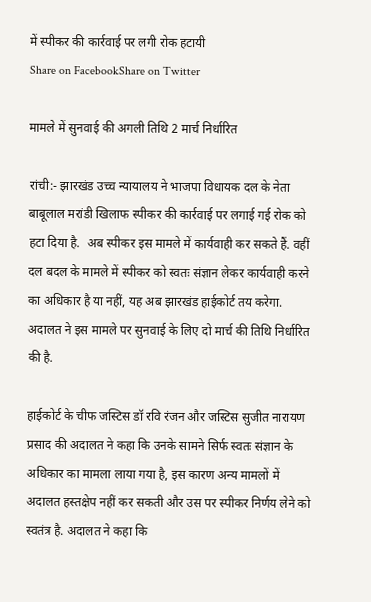में स्पीकर की कार्रवाई पर लगी रोक हटायी
Share on FacebookShare on Twitter

मामले में सुनवाई की अगली तिथि 2 मार्च निर्धारित

रांची:- झारखंड उच्च न्यायालय ने भाजपा विधायक दल के नेता बाबूलाल मरांडी खिलाफ स्पीकर की कार्रवाई पर लगाई गई रोक को हटा दिया है.  अब स्पीकर इस मामले में कार्यवाही कर सकते हैं. वहीं दल बदल के मामले में स्पीकर को स्वतः संज्ञान लेकर कार्यवाही करने का अधिकार है या नहीं, यह अब झारखंड हाईकोर्ट तय करेगा. अदालत ने इस मामले पर सुनवाई के लिए दो मार्च की तिथि निर्धारित की है.

हाईकोर्ट के चीफ जस्टिस डॉ रवि रंजन और जस्टिस सुजीत नारायण प्रसाद की अदालत ने कहा कि उनके सामने सिर्फ स्वतः संज्ञान के अधिकार का मामला लाया गया है, इस कारण अन्य मामलों में अदालत हस्तक्षेप नहीं कर सकती और उस पर स्पीकर निर्णय लेने को स्वतंत्र है. अदालत ने कहा कि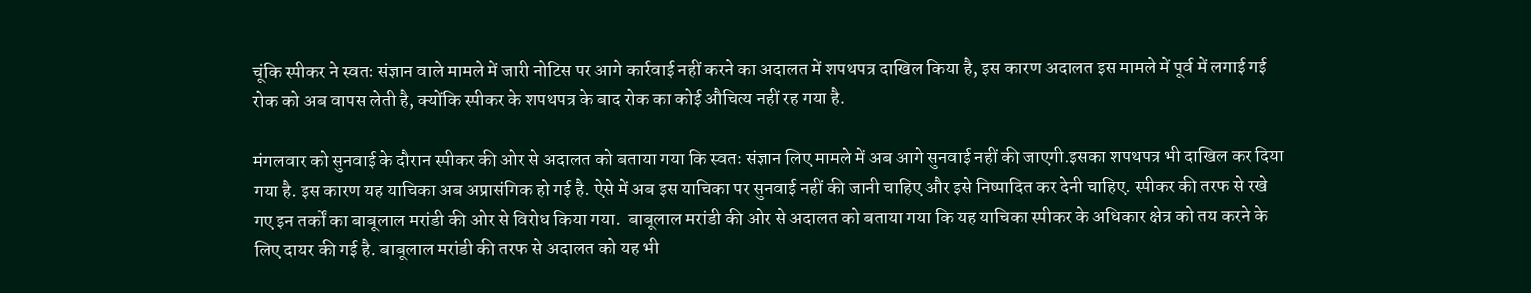चूंकि स्पीकर ने स्वतः संज्ञान वाले मामले में जारी नोटिस पर आगे कार्रवाई नहीं करने का अदालत में शपथपत्र दाखिल किया है, इस कारण अदालत इस मामले में पूर्व में लगाई गई रोक को अब वापस लेती है, क्योंकि स्पीकर के शपथपत्र के बाद रोक का कोई औचित्य नहीं रह गया है.

मंगलवार को सुनवाई के दौरान स्पीकर की ओर से अदालत को बताया गया कि स्वतः संज्ञान लिए मामले में अब आगे सुनवाई नहीं की जाएगी.इसका शपथपत्र भी दाखिल कर दिया गया है. इस कारण यह याचिका अब अप्रासंगिक हो गई है. ऐसे में अब इस याचिका पर सुनवाई नहीं की जानी चाहिए और इसे निष्पादित कर देनी चाहिए. स्पीकर की तरफ से रखे गए इन तर्कों का बाबूलाल मरांडी की ओर से विरोध किया गया.  बाबूलाल मरांडी की ओर से अदालत को बताया गया कि यह याचिका स्पीकर के अधिकार क्षेत्र को तय करने के लिए दायर की गई है. बाबूलाल मरांडी की तरफ से अदालत को यह भी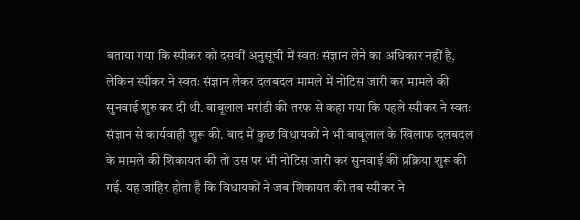बताया गया कि स्पीकर को दसवीं अनुसूची में स्वतः संज्ञान लेने का अधिकार नहीं है, लेकिन स्पीकर ने स्वतः संज्ञान लेकर दलबदल मामले में नोटिस जारी कर मामले की सुनवाई शुरु कर दी थी. बाबूलाल मरांडी की तरफ से कहा गया कि पहले स्पीकर ने स्वतः संज्ञान से कार्यवाही शुरू की. बाद में कुछ विधायकों ने भी बाबूलाल के खिलाफ दलबदल के मामले की शिकायत की तो उस पर भी नोटिस जारी कर सुनवाई की प्रक्रिया शुरू की गई. यह जाहिर होता है कि विधायकों ने जब शिकायत की तब स्पीकर ने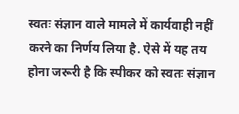स्वतः संज्ञान वाले मामले में कार्यवाही नहीं करने का निर्णय लिया है. ऐसे में यह तय होना जरूरी है कि स्पीकर को स्वतः संज्ञान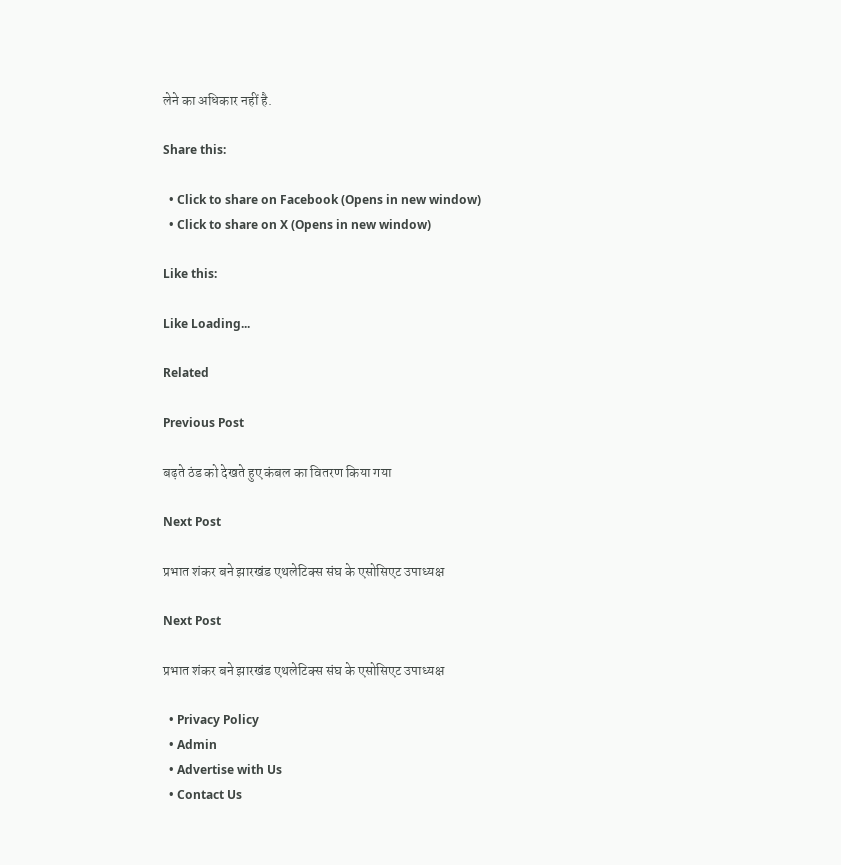लेने का अधिकार नहीं है.

Share this:

  • Click to share on Facebook (Opens in new window)
  • Click to share on X (Opens in new window)

Like this:

Like Loading...

Related

Previous Post

बढ़ते ठंड को देखते हुए कंबल का वितरण किया गया

Next Post

प्रभात शंकर बने झारखंड एथलेटिक्स संघ के एसोसिएट उपाध्यक्ष

Next Post

प्रभात शंकर बने झारखंड एथलेटिक्स संघ के एसोसिएट उपाध्यक्ष

  • Privacy Policy
  • Admin
  • Advertise with Us
  • Contact Us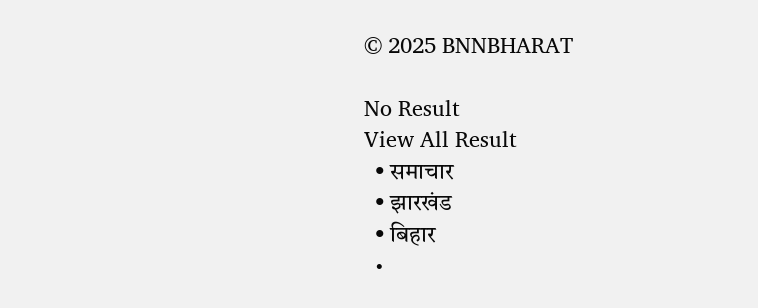© 2025 BNNBHARAT

No Result
View All Result
  • समाचार
  • झारखंड
  • बिहार
  •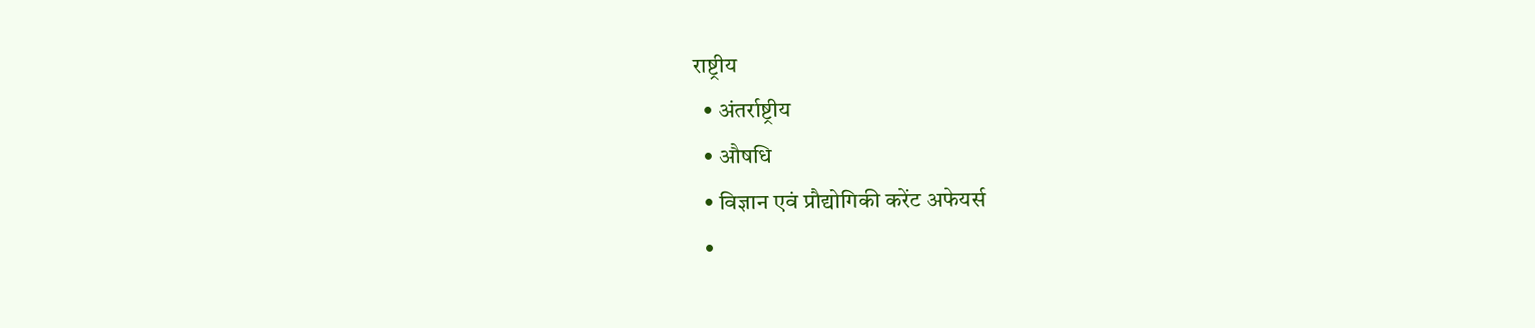राष्ट्रीय
  • अंतर्राष्ट्रीय
  • औषधि
  • विज्ञान एवं प्रौद्योगिकी करेंट अफेयर्स
  •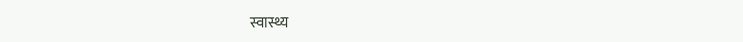स्वास्थ्य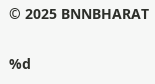© 2025 BNNBHARAT

%d